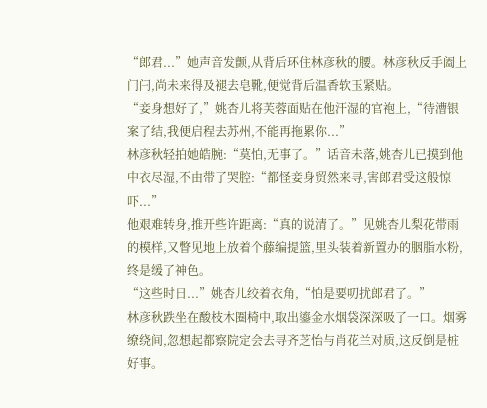“郎君...”她声音发颤,从背后环住林彦秋的腰。林彦秋反手阖上门闩,尚未来得及褪去皂靴,便觉背后温香软玉紧贴。
“妾身想好了,”姚杏儿将芙蓉面贴在他汗湿的官袍上,“待漕银案了结,我便启程去苏州,不能再拖累你...”
林彦秋轻拍她皓腕:“莫怕,无事了。”话音未落,姚杏儿已摸到他中衣尽湿,不由带了哭腔:“都怪妾身贸然来寻,害郎君受这般惊吓...”
他艰难转身,推开些许距离:“真的说清了。”见姚杏儿梨花带雨的模样,又瞥见地上放着个藤编提篮,里头装着新置办的胭脂水粉,终是缓了神色。
“这些时日...”姚杏儿绞着衣角,“怕是要叨扰郎君了。”
林彦秋跌坐在酸枝木圈椅中,取出鎏金水烟袋深深吸了一口。烟雾缭绕间,忽想起都察院定会去寻齐芝怡与肖花兰对质,这反倒是桩好事。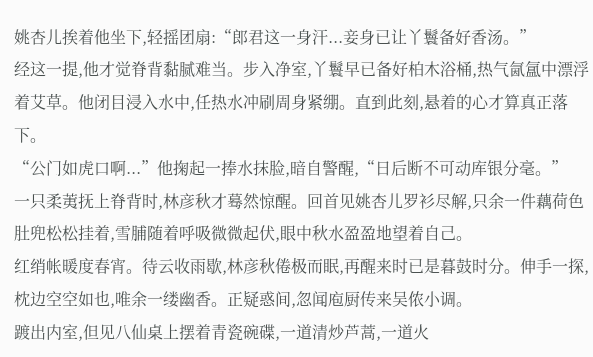姚杏儿挨着他坐下,轻摇团扇:“郎君这一身汗...妾身已让丫鬟备好香汤。”
经这一提,他才觉脊背黏腻难当。步入净室,丫鬟早已备好柏木浴桶,热气氤氲中漂浮着艾草。他闭目浸入水中,任热水冲刷周身紧绷。直到此刻,悬着的心才算真正落下。
“公门如虎口啊...”他掬起一捧水抹脸,暗自警醒,“日后断不可动库银分毫。”
一只柔荑抚上脊背时,林彦秋才蓦然惊醒。回首见姚杏儿罗衫尽解,只余一件藕荷色肚兜松松挂着,雪脯随着呼吸微微起伏,眼中秋水盈盈地望着自己。
红绡帐暖度春宵。待云收雨歇,林彦秋倦极而眠,再醒来时已是暮鼓时分。伸手一探,枕边空空如也,唯余一缕幽香。正疑惑间,忽闻庖厨传来吴侬小调。
踱出内室,但见八仙桌上摆着青瓷碗碟,一道清炒芦蒿,一道火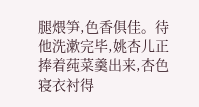腿煨笋,色香俱佳。待他洗漱完毕,姚杏儿正捧着莼菜羹出来,杏色寝衣衬得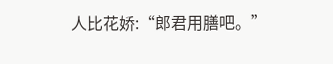人比花娇:“郎君用膳吧。”